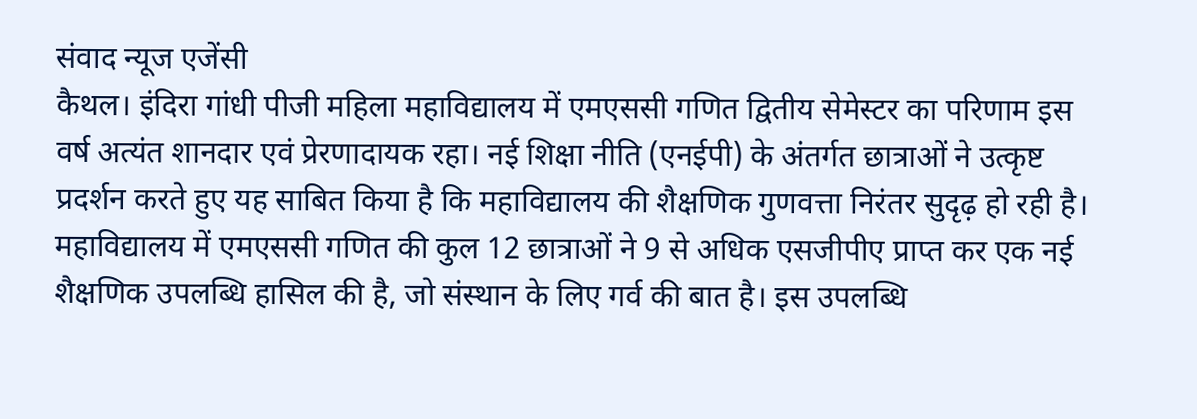संवाद न्यूज एजेंसी
कैथल। इंदिरा गांधी पीजी महिला महाविद्यालय में एमएससी गणित द्वितीय सेमेस्टर का परिणाम इस वर्ष अत्यंत शानदार एवं प्रेरणादायक रहा। नई शिक्षा नीति (एनईपी) के अंतर्गत छात्राओं ने उत्कृष्ट प्रदर्शन करते हुए यह साबित किया है कि महाविद्यालय की शैक्षणिक गुणवत्ता निरंतर सुदृढ़ हो रही है।
महाविद्यालय में एमएससी गणित की कुल 12 छात्राओं ने 9 से अधिक एसजीपीए प्राप्त कर एक नई शैक्षणिक उपलब्धि हासिल की है, जो संस्थान के लिए गर्व की बात है। इस उपलब्धि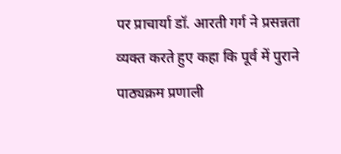पर प्राचार्या डॉ. आरती गर्ग ने प्रसन्नता व्यक्त करते हुए कहा कि पूर्व में पुराने पाठ्यक्रम प्रणाली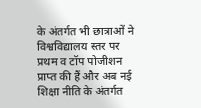के अंतर्गत भी छात्राओं ने विश्वविद्यालय स्तर पर प्रथम व टॉप पोजीशन प्राप्त की हैं और अब नई शिक्षा नीति के अंतर्गत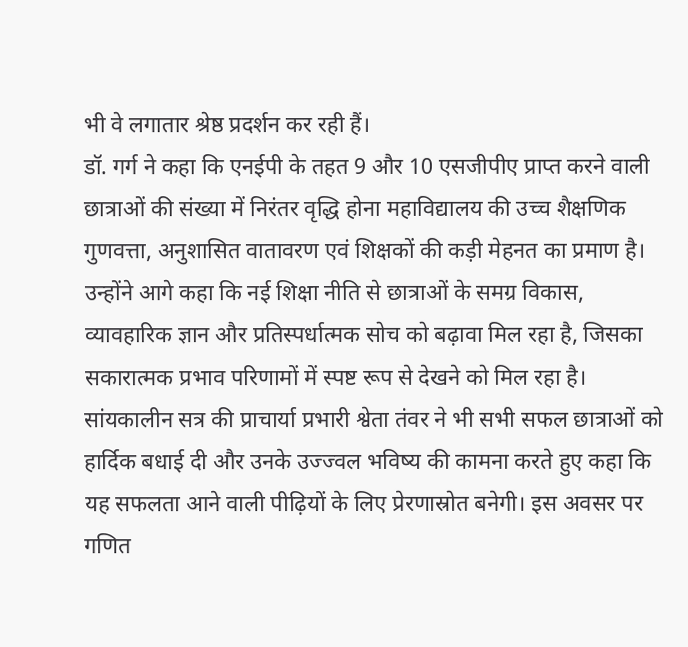भी वे लगातार श्रेष्ठ प्रदर्शन कर रही हैं।
डॉ. गर्ग ने कहा कि एनईपी के तहत 9 और 10 एसजीपीए प्राप्त करने वाली छात्राओं की संख्या में निरंतर वृद्धि होना महाविद्यालय की उच्च शैक्षणिक गुणवत्ता, अनुशासित वातावरण एवं शिक्षकों की कड़ी मेहनत का प्रमाण है। उन्होंने आगे कहा कि नई शिक्षा नीति से छात्राओं के समग्र विकास, व्यावहारिक ज्ञान और प्रतिस्पर्धात्मक सोच को बढ़ावा मिल रहा है, जिसका सकारात्मक प्रभाव परिणामों में स्पष्ट रूप से देखने को मिल रहा है।
सांयकालीन सत्र की प्राचार्या प्रभारी श्वेता तंवर ने भी सभी सफल छात्राओं को हार्दिक बधाई दी और उनके उज्ज्वल भविष्य की कामना करते हुए कहा कि यह सफलता आने वाली पीढ़ियों के लिए प्रेरणास्रोत बनेगी। इस अवसर पर गणित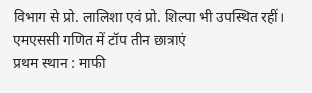विभाग से प्रो. लालिशा एवं प्रो. शिल्पा भी उपस्थित रहीं।
एमएससी गणित में टॉप तीन छात्राएं
प्रथम स्थान : माफी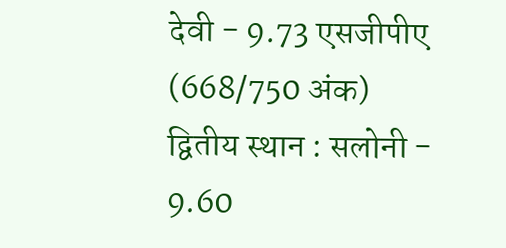देवी - 9.73 एसजीपीए (668/750 अंक)
द्वितीय स्थान : सलोनी - 9.60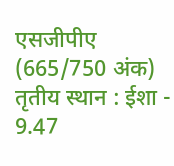एसजीपीए (665/750 अंक)
तृतीय स्थान : ईशा - 9.47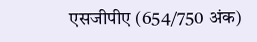एसजीपीए (654/750 अंक)